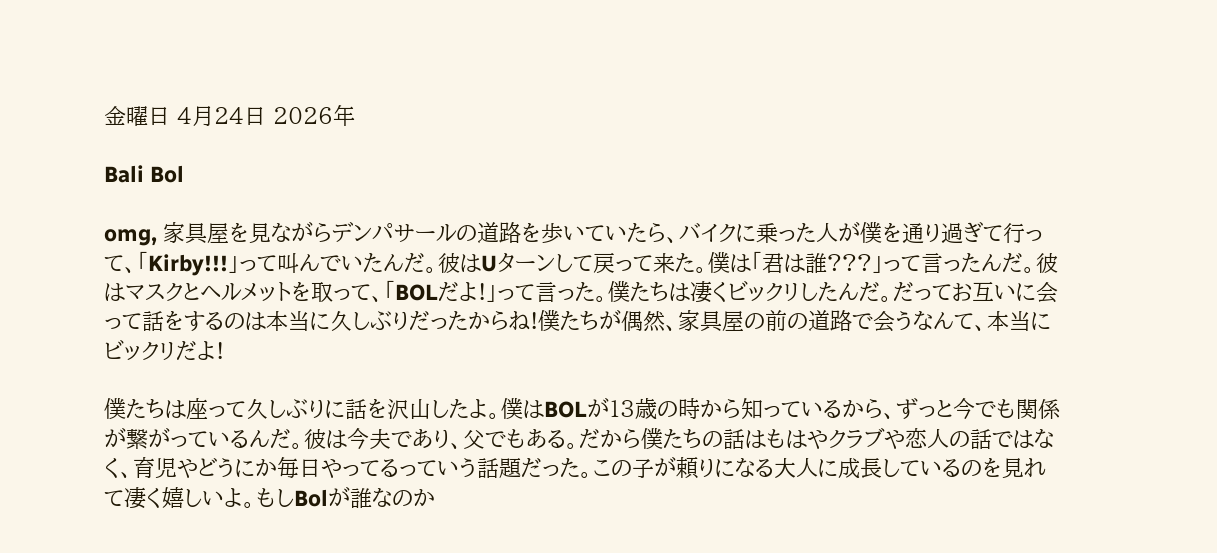金曜日 4月24日 2026年

Bali Bol

omg, 家具屋を見ながらデンパサールの道路を歩いていたら、バイクに乗った人が僕を通り過ぎて行って、「Kirby!!!」って叫んでいたんだ。彼はUターンして戻って来た。僕は「君は誰???」って言ったんだ。彼はマスクとヘルメットを取って、「BOLだよ!」って言った。僕たちは凄くビックリしたんだ。だってお互いに会って話をするのは本当に久しぶりだったからね!僕たちが偶然、家具屋の前の道路で会うなんて、本当にビックリだよ!

僕たちは座って久しぶりに話を沢山したよ。僕はBOLが13歳の時から知っているから、ずっと今でも関係が繋がっているんだ。彼は今夫であり、父でもある。だから僕たちの話はもはやクラブや恋人の話ではなく、育児やどうにか毎日やってるっていう話題だった。この子が頼りになる大人に成長しているのを見れて凄く嬉しいよ。もしBolが誰なのか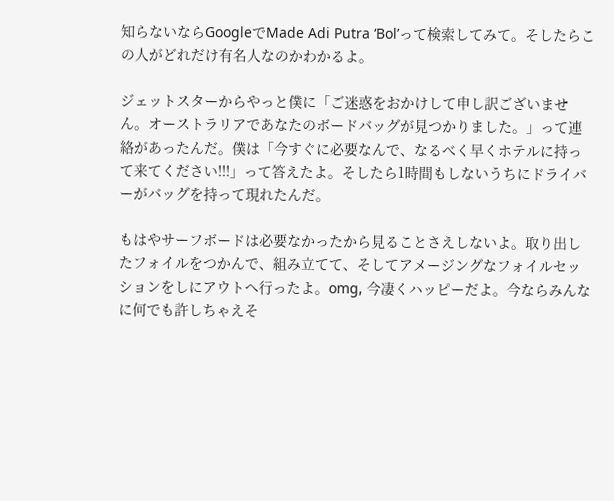知らないならGoogleでMade Adi Putra ‘Bol’って検索してみて。そしたらこの人がどれだけ有名人なのかわかるよ。

ジェットスターからやっと僕に「ご迷惑をおかけして申し訳ございません。オーストラリアであなたのボードバッグが見つかりました。」って連絡があったんだ。僕は「今すぐに必要なんで、なるべく早くホテルに持って来てください!!!」って答えたよ。そしたら1時間もしないうちにドライバーがバッグを持って現れたんだ。

もはやサーフボードは必要なかったから見ることさえしないよ。取り出したフォイルをつかんで、組み立てて、そしてアメージングなフォイルセッションをしにアウトへ行ったよ。omg, 今凄くハッピーだよ。今ならみんなに何でも許しちゃえそ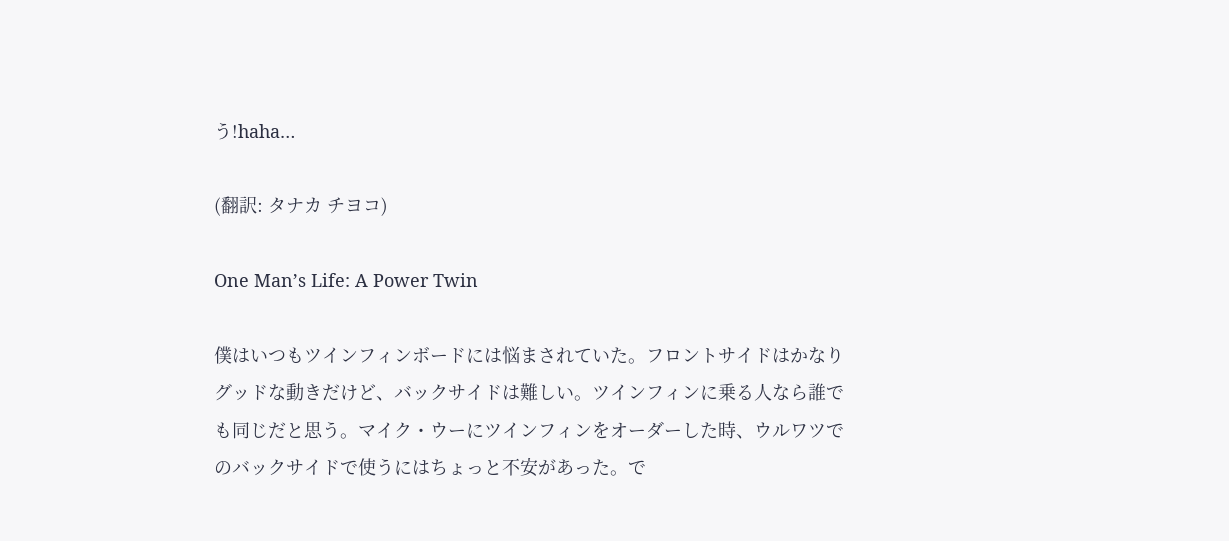う!haha…

(翻訳: タナカ チヨコ)

One Man’s Life: A Power Twin

僕はいつもツインフィンボードには悩まされていた。フロントサイドはかなりグッドな動きだけど、バックサイドは難しい。ツインフィンに乗る人なら誰でも同じだと思う。マイク・ウーにツインフィンをオーダーした時、ウルワツでのバックサイドで使うにはちょっと不安があった。で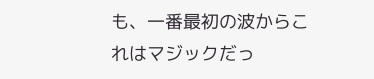も、一番最初の波からこれはマジックだっ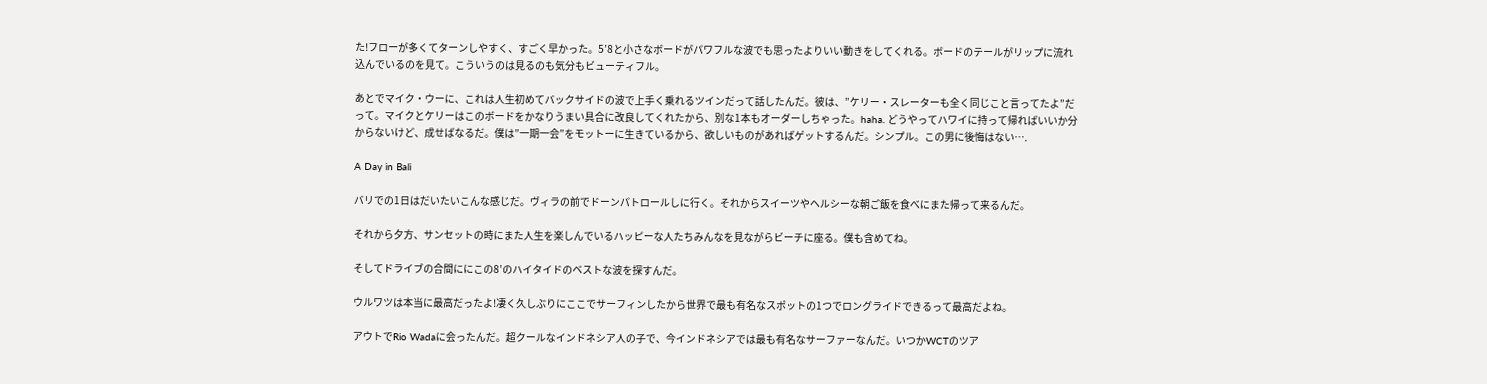た!フローが多くてターンしやすく、すごく早かった。5’8と小さなボードがパワフルな波でも思ったよりいい動きをしてくれる。ボードのテールがリップに流れ込んでいるのを見て。こういうのは見るのも気分もビューティフル。

あとでマイク・ウーに、これは人生初めてバックサイドの波で上手く乗れるツインだって話したんだ。彼は、”ケリー・スレーターも全く同じこと言ってたよ”だって。マイクとケリーはこのボードをかなりうまい具合に改良してくれたから、別な1本もオーダーしちゃった。haha. どうやってハワイに持って帰ればいいか分からないけど、成せばなるだ。僕は”一期一会”をモットーに生きているから、欲しいものがあればゲットするんだ。シンプル。この男に後悔はない….

A Day in Bali

バリでの1日はだいたいこんな感じだ。ヴィラの前でドーンパトロールしに行く。それからスイーツやヘルシーな朝ご飯を食べにまた帰って来るんだ。

それから夕方、サンセットの時にまた人生を楽しんでいるハッピーな人たちみんなを見ながらビーチに座る。僕も含めてね。

そしてドライブの合間ににこの8’のハイタイドのベストな波を探すんだ。

ウルワツは本当に最高だったよ!凄く久しぶりにここでサーフィンしたから世界で最も有名なスポットの1つでロングライドできるって最高だよね。

アウトでRio Wadaに会ったんだ。超クールなインドネシア人の子で、今インドネシアでは最も有名なサーファーなんだ。いつかWCTのツア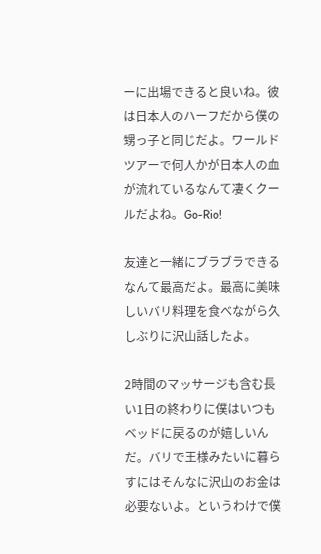ーに出場できると良いね。彼は日本人のハーフだから僕の甥っ子と同じだよ。ワールドツアーで何人かが日本人の血が流れているなんて凄くクールだよね。Go-Rio!

友達と一緒にブラブラできるなんて最高だよ。最高に美味しいバリ料理を食べながら久しぶりに沢山話したよ。

2時間のマッサージも含む長い1日の終わりに僕はいつもベッドに戻るのが嬉しいんだ。バリで王様みたいに暮らすにはそんなに沢山のお金は必要ないよ。というわけで僕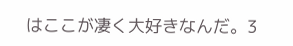はここが凄く大好きなんだ。3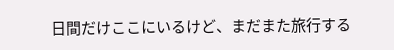日間だけここにいるけど、まだまた旅行する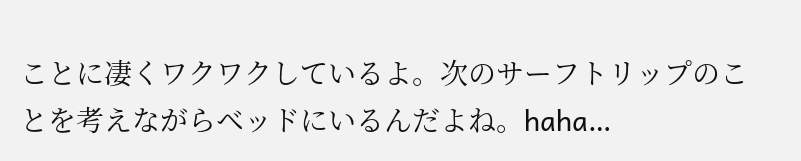ことに凄くワクワクしているよ。次のサーフトリップのことを考えながらベッドにいるんだよね。haha…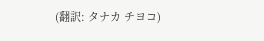(翻訳: タナカ チヨコ)